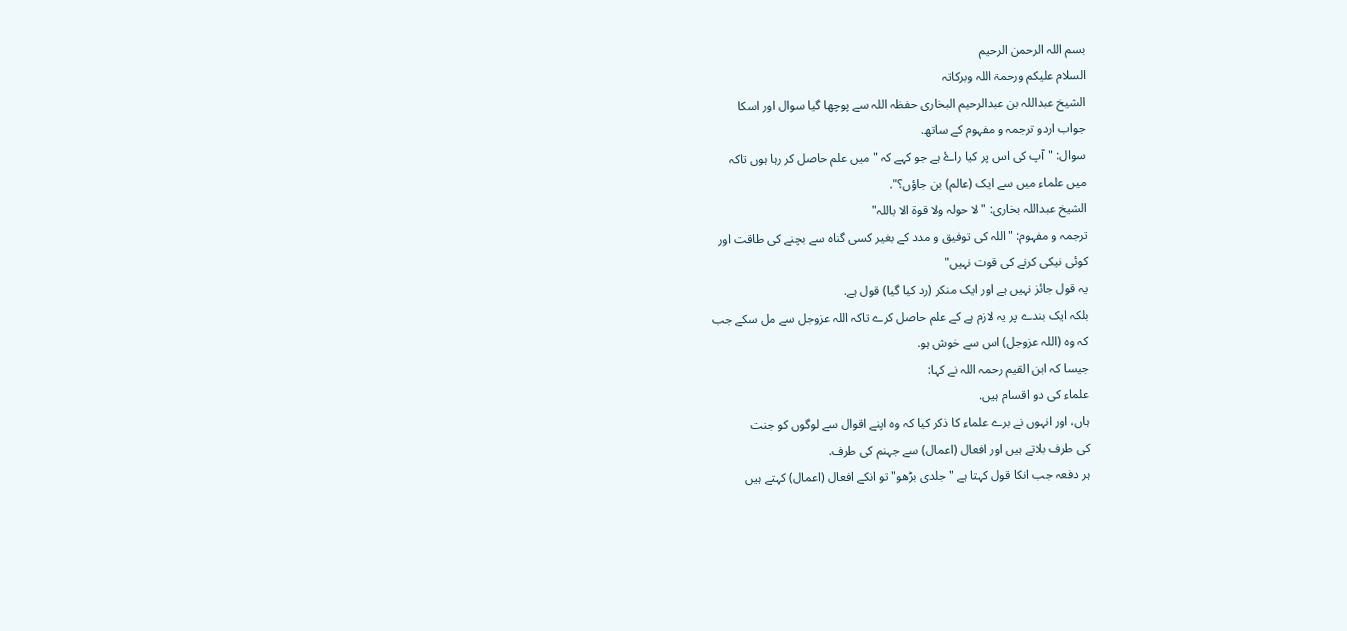بسم اللہ الرحمن الرحیم
السلام علیکم ورحمۃ اللہ وبرکاتہ
الشیخ عبداللہ بن عبدالرحیم البخاری حفظہ اللہ سے پوچھا گیا سوال اور اسکا
جواب اردو ترجمہ و مفہوم کے ساتھ.
سوال: "آپ کی اس پر کیا راۓ ہے جو کہے کہ "میں علم حاصل کر رہا ہوں تاکہ
میں علماء میں سے ایک (عالم) بن جاؤں؟".
الشیخ عبداللہ بخاری: "لا حولہ ولا قوۃ الا باللہ"
ترجمہ و مفہوم: "اللہ کی توفیق و مدد کے بغیر کسی گناہ سے بچنے کی طاقت اور
کوئی نیکی کرنے کی قوت نہیں"
یہ قول جائز نہیں ہے اور ایک منکر (رد کیا گیا) قول ہے.
بلکہ ایک بندے پر یہ لازم ہے کے علم حاصل کرے تاکہ اللہ عزوجل سے مل سکے جب
کہ وہ (اللہ عزوجل) اس سے خوش ہو.
جیسا کہ ابن القیم رحمہ اللہ نے کہا:
علماء کی دو اقسام ہیں.
ہاں، اور انہوں نے برے علماء کا ذکر کیا کہ وہ اپنے اقوال سے لوگوں کو جنت
کی طرف بلاتے ہیں اور افعال (اعمال) سے جہنم کی طرف.
ہر دفعہ جب انکا قول کہتا ہے "جلدی بڑھو" تو انکے افعال (اعمال) کہتے ہیں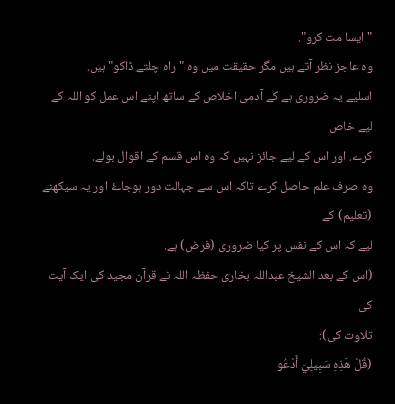"ایسا مت کرو".
وہ عاجز نظر آتے ہیں مگر حقیقت میں وہ "راہ چلتے ڈاکو" ہیں.
اسلیے یہ ضروری ہے کے آدمی اخلاص کے ساتھ اپنے اس عمل کو اللہ کے لیے خاص
کرے. اور اس کے لیے جائز نہیں کہ وہ اس قسم کے اقوال بولے.
وہ صرف علم حاصل کرے تاکہ اس سے جہالت دور ہوجاۓ اور یہ سیکھنے (تعلیم) کے
لیے کہ اس کے نفس پر کیا ضروری (فرض) ہے.
(اس کے بعد الشیخ عبداللہ بخاری حفظہ اللہ نے قرآن مجید کی ایک آیت کی
تلاوت کی):
(قُلْ هَذِهِ سَبِيلِيَ أَدْعُو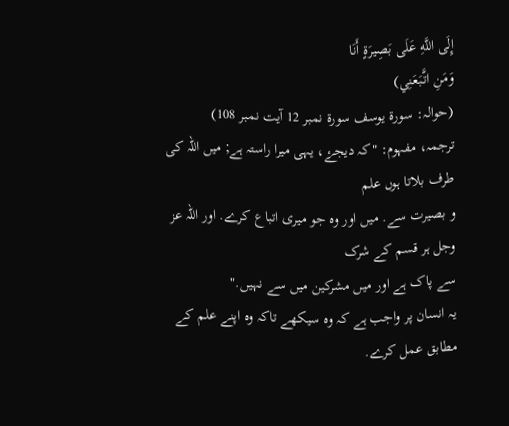إِلَى اللَّهِ عَلَى بَصِيرَةٍ أَنَا
وَمَنِ اتَّبَعَنِي)
(حوالہ: سورۃ یوسف سورۃ نمبر 12 آیت نمبر 108)
ترجمہ، مفہوم: "کہ دیجۓ، یہی میرا راستہ ہے; میں اللہ کی طرف بلاتا ہوں علم
و بصیرت سے. میں اور وہ جو میری اتباع کرے. اور اللہ عز وجل ہر قسم کے شرک
سے پاک ہے اور میں مشرکین میں سے نہیں."
یہ انسان پر واجب ہے کہ وہ سیکھے تاکہ وہ اپنے علم کے مطابق عمل کرے.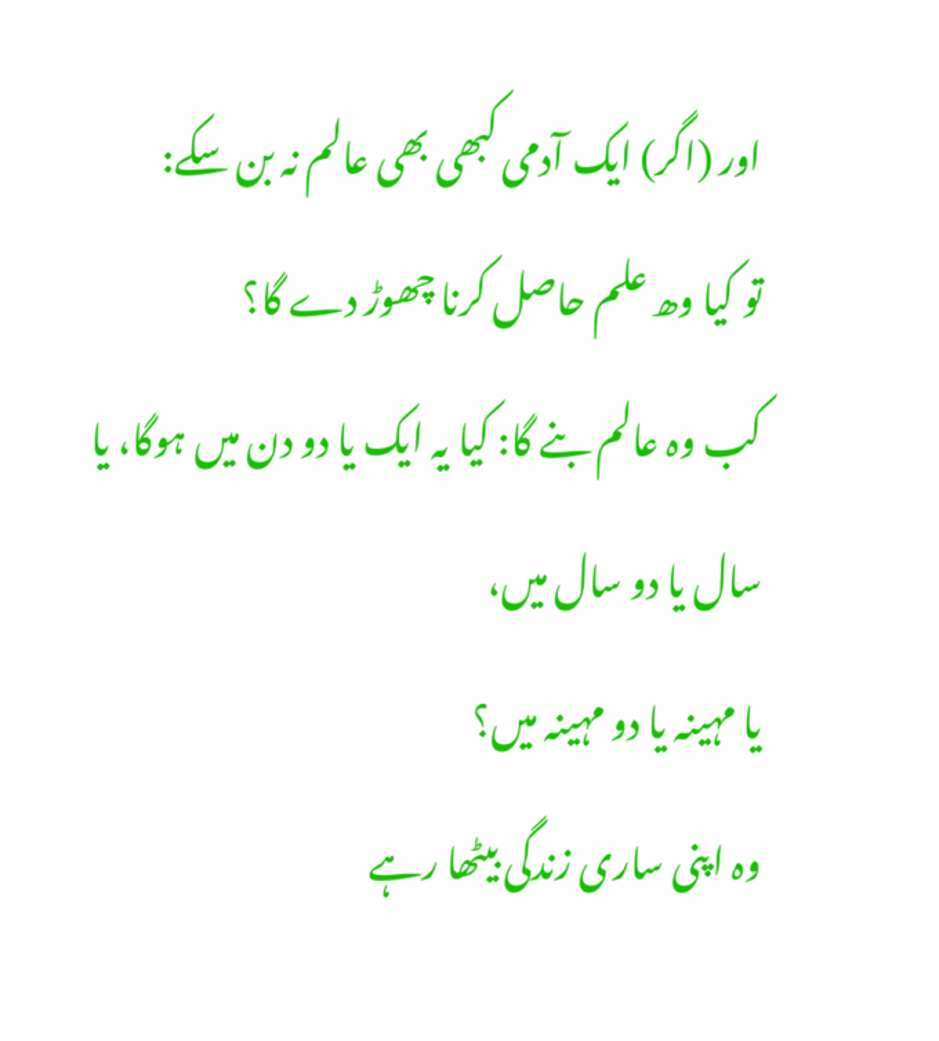اور (اگر) ایک آدمی کبھی بھی عالم نہ بن سکے:
تو کیا وھ علم حاصل کرنا چھوڑ دے گا؟
کب وہ عالم بنے گا: کیا یہ ایک یا دو دن میں ہوگا، یا سال یا دو سال میں،
یا مہینہ یا دو مہینہ میں؟
وہ اپنی ساری زندگی بیٹھا رہے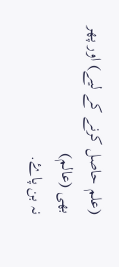(علم حاصل کرنے کے لیے) اور پھر بھی (عالم)
نہ بن پاۓ.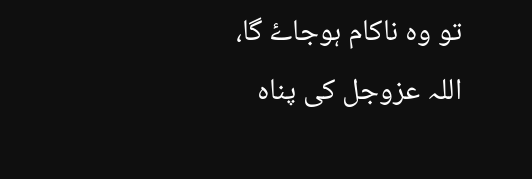تو وہ ناکام ہوجاۓ گا، اللہ عزوجل کی پناہ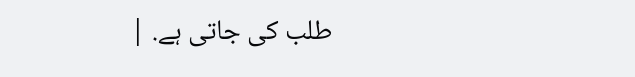طلب کی جاتی ہے. |